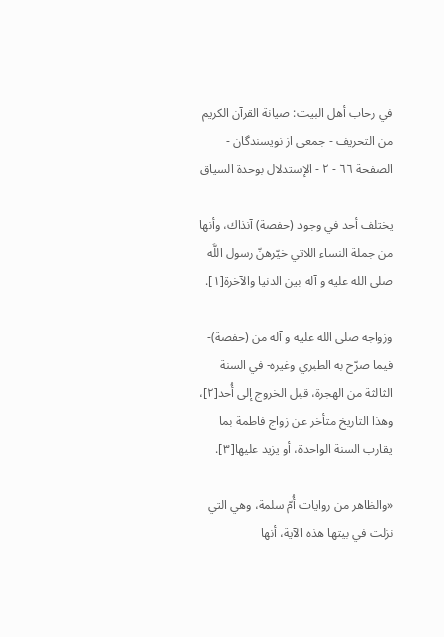في رحاب أهل البيت: صيانة القرآن الكريم من التحريف - جمعى از نويسندگان - الصفحة ٦٦ - ٢ - الإستدلال بوحدة السياق

يختلف أحد في وجود (حفصة) آنذاك، وأنها من جملة النساء اللاتي خيّرهنّ رسول اللَّه صلى الله عليه و آله بين الدنيا والآخرة[١].

وزواجه صلى الله عليه و آله من (حفصة)- فيما صرّح به الطبري وغيره- في السنة الثالثة من الهجرة، قبل الخروج إلى أُحد[٢]، وهذا التاريخ متأخر عن زواج فاطمة بما يقارب السنة الواحدة، أو يزيد عليها[٣].

«والظاهر من روايات أُمّ سلمة، وهي التي نزلت في بيتها هذه الآية، أنها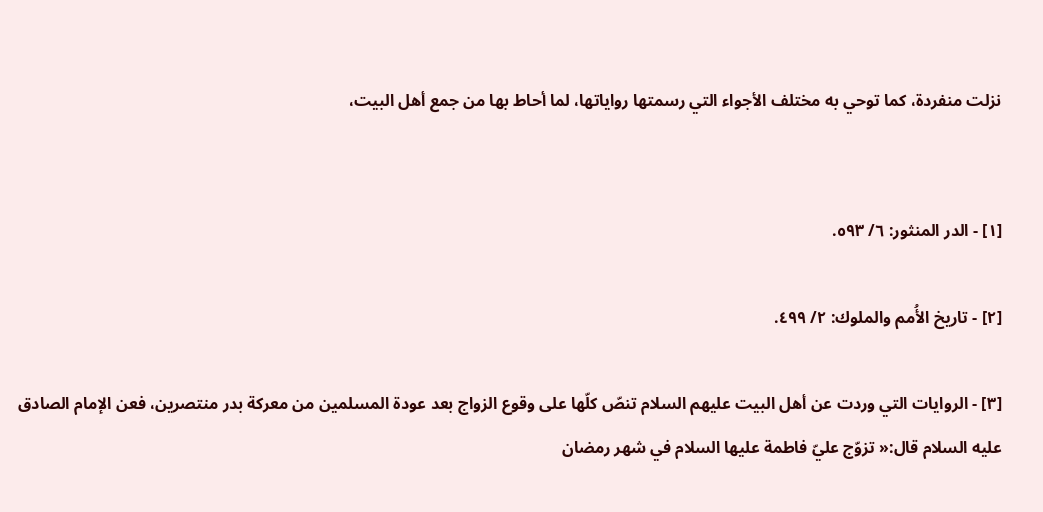نزلت منفردة، كما توحي به مختلف الأجواء التي رسمتها رواياتها، لما أحاط بها من جمع أهل البيت،


[١] - الدر المنثور: ٦/ ٥٩٣.

[٢] - تاريخ الأُمم والملوك: ٢/ ٤٩٩.

[٣] - الروايات التي وردت عن أهل البيت عليهم السلام تنصّ كلّها على وقوع الزواج بعد عودة المسلمين من معركة بدر منتصرين، فعن الإمام الصادق عليه السلام قال:« تزوّج عليّ فاطمة عليها السلام في شهر رمضان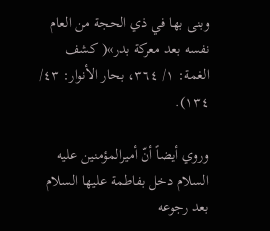وبنى‌ بها في ذي الحجة من العام نفسه بعد معركة بدر»( كشف الغمة: ١/ ٣٦٤، بحار الأنوار: ٤٣/ ١٣٤).

وروي أيضاً أنّ أميرالمؤمنين عليه السلام دخل بفاطمة عليها السلام بعد رجوعه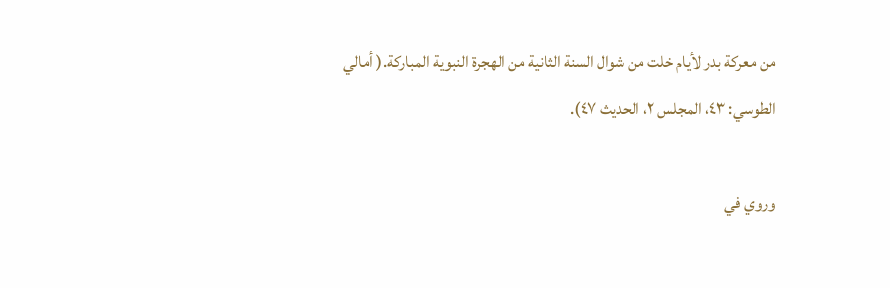من معركة بدر لأيام خلت من شوال السنة الثانية من الهجرة النبوية المباركة.( أمالي الطوسي: ٤٣، المجلس ٢، الحديث ٤٧).

وروي في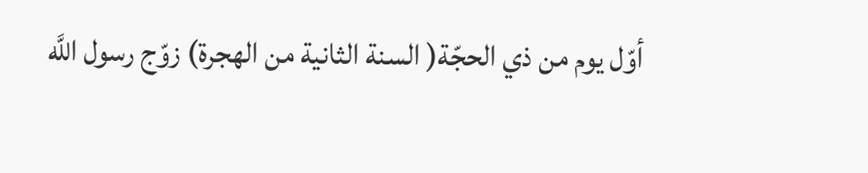أوّل يوم من ذي الحجّة( السنة الثانية من الهجرة) زوّج رسول اللَّه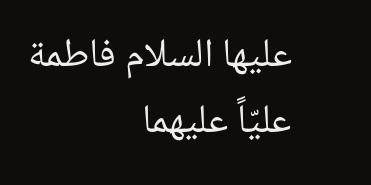عليها السلام فاطمة عليّاً عليهما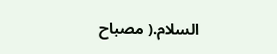السلام.( مصباح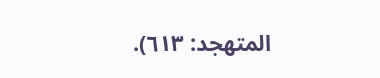المتهجد: ٦١٣).